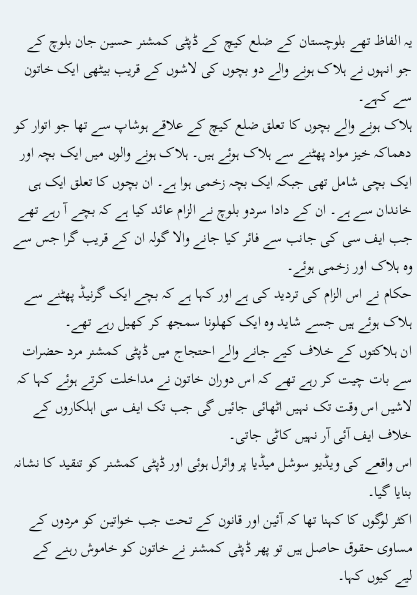یہ الفاظ تھے بلوچستان کے ضلع کیچ کے ڈپٹی کمشنر حسین جان بلوچ کے جو انہوں نے ہلاک ہونے والے دو بچوں کی لاشوں کے قریب بیٹھی ایک خاتون سے کہے۔
ہلاک ہونے والے بچوں کا تعلق ضلع کیچ کے علاقے ہوشاپ سے تھا جو اتوار کو دھماکہ خیز مواد پھٹنے سے ہلاک ہوئے ہیں۔ ہلاک ہونے والوں میں ایک بچہ اور ایک بچی شامل تھی جبکہ ایک بچہ زخمی ہوا ہے۔ ان بچوں کا تعلق ایک ہی خاندان سے ہے۔ ان کے دادا سردو بلوچ نے الزام عائد کیا ہے کہ بچے آ رہے تھے جب ایف سی کی جانب سے فائر کیا جانے والا گولہ ان کے قریب گرا جس سے وہ ہلاک اور زخمی ہوئے۔
حکام نے اس الزام کی تردید کی ہے اور کہا ہے کہ بچے ایک گرنیڈ پھٹنے سے ہلاک ہوئے ہیں جسے شاید وہ ایک کھلونا سمجھ کر کھیل رہے تھے۔
ان ہلاکتوں کے خلاف کیے جانے والے احتجاج میں ڈپٹی کمشنر مرد حضرات سے بات چیت کر رہے تھے کہ اس دوران خاتون نے مداخلت کرتے ہوئے کہا کہ لاشیں اس وقت تک نہیں اٹھائی جائیں گی جب تک ایف سی اہلکاروں کے خلاف ایف آئی آر نہیں کاٹی جاتی۔
اس واقعے کی ویڈیو سوشل میڈیا پر وائرل ہوئی اور ڈپٹی کمشنر کو تنقید کا نشانہ بنایا گیا۔
اکثر لوگوں کا کہنا تھا کہ آئین اور قانون کے تحت جب خواتین کو مردوں کے مساوی حقوق حاصل ہیں تو پھر ڈپٹی کمشنر نے خاتون کو خاموش رہنے کے لیے کیوں کہا۔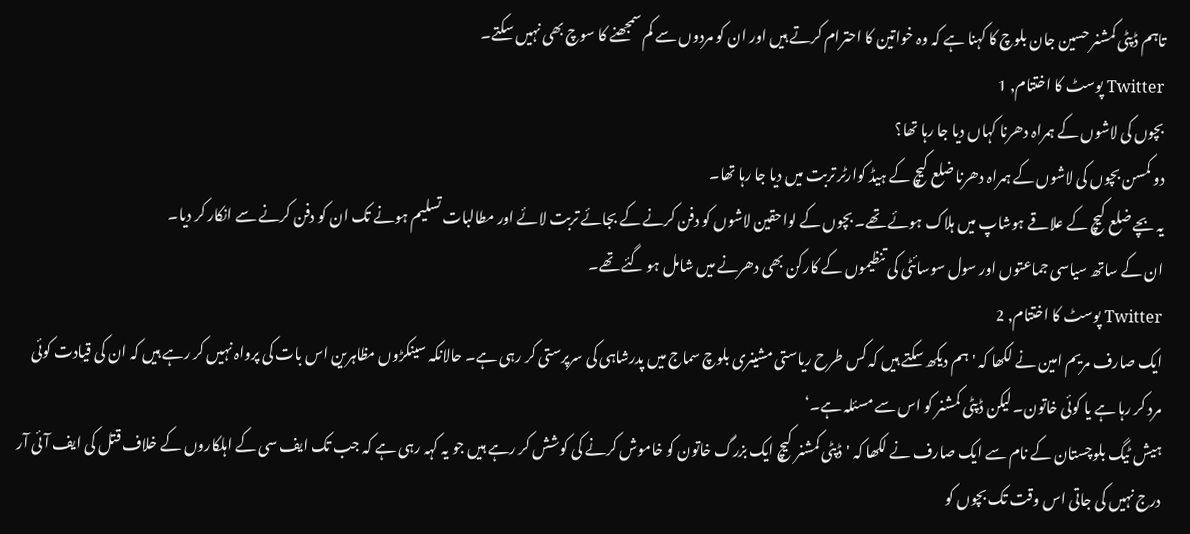تاہم ڈپٹی کمشنر حسین جان بلوچ کا کہنا ہے کہ وہ خواتین کا احترام کرتے ہیں اور ان کو مردوں سے کم سمجھنے کا سوچ بھی نہیں سکتے۔
Twitter پوسٹ کا اختتام, 1
بچوں کی لاشوں کے ہمراہ دھرنا کہاں دیا جا رہا تھا؟
دو کمسن بچوں کی لاشوں کے ہمراہ دھرنا ضلع کیچ کے ہیڈ کوارٹر تربت میں دیا جا رہا تھا۔
یہ بچے ضلع کیچ کے علاقے ہوشاپ میں ہلاک ہوئے تھے۔ بچوں کے لواحقین لاشوں کو دفن کرنے کے بجائے تربت لائے اور مطالبات تسلیم ہونے تک ان کو دفن کرنے سے انکار کر دیا۔
ان کے ساتھ سیاسی جماعتوں اور سول سوسائٹی کی تنظیموں کے کارکن بھی دھرنے میں شامل ہو گئے تھے۔
Twitter پوسٹ کا اختتام, 2
ایک صارف مریم امین نے لکھا کہ 'ہم دیکھ سکتے ہیں کہ کس طرح ریاستی مشینری بلوچ سماج میں پدرشاہی کی سرپرستی کر رہی ہے۔ حالانکہ سینکڑوں مظاہرین اس بات کی پرواہ نہیں کر رہے ہیں کہ ان کی قیادت کوئی مرد کر رہا ہے یا کوئی خاتون۔ لیکن ڈپٹی کمشنر کو اس سے مسئلہ ہے۔‘
ہیش ٹیگ بلوچستان کے نام سے ایک صارف نے لکھا کہ 'ڈپٹی کمشنر کیچ ایک بزرگ خاتون کو خاموش کرنے کی کوشش کر رہے ہیں جو یہ کہہ رہی ہے کہ جب تک ایف سی کے اہلکاروں کے خلاف قتل کی ایف آئی آر درج نہیں کی جاتی اس وقت تک بچوں کو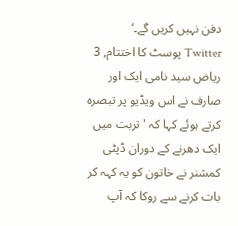دفن نہیں کریں گے۔‘
Twitter پوسٹ کا اختتام, 3
ریاض سید نامی ایک اور صارف نے اس ویڈیو پر تبصرہ کرتے ہوئے کہا کہ 'تربت میں ایک دھرنے کے دوران ڈپٹی کمشنر نے خاتون کو یہ کہہ کر بات کرنے سے روکا کہ آپ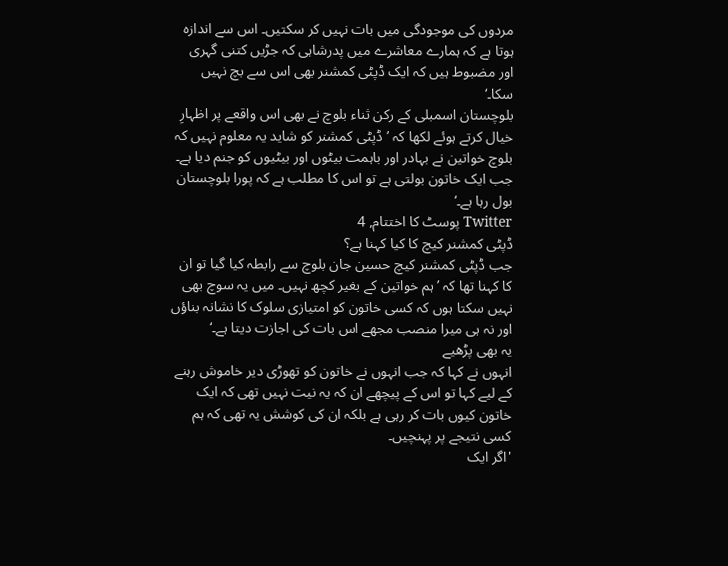مردوں کی موجودگی میں بات نہیں کر سکتیں۔ اس سے اندازہ ہوتا ہے کہ ہمارے معاشرے میں پدرشاہی کہ جڑیں کتنی گہری اور مضبوط ہیں کہ ایک ڈپٹی کمشنر بھی اس سے بچ نہیں سکا۔‘
بلوچستان اسمبلی کے رکن ثناء بلوچ نے بھی اس واقعے پر اظہارِ خیال کرتے ہوئے لکھا کہ ’ڈپٹی کمشنر کو شاید یہ معلوم نہیں کہ بلوچ خواتین نے بہادر اور باہمت بیٹوں اور بیٹیوں کو جنم دیا ہے۔ جب ایک خاتون بولتی ہے تو اس کا مطلب ہے کہ پورا بلوچستان بول رہا ہے۔‘
Twitter پوسٹ کا اختتام, 4
ڈپٹی کمشنر کیچ کا کیا کہنا ہے؟
جب ڈپٹی کمشنر کیچ حسین جان بلوچ سے رابطہ کیا گیا تو ان کا کہنا تھا کہ ’ہم خواتین کے بغیر کچھ نہیں۔ میں یہ سوچ بھی نہیں سکتا ہوں کہ کسی خاتون کو امتیازی سلوک کا نشانہ بناؤں اور نہ ہی میرا منصب مجھے اس بات کی اجازت دیتا ہے۔‘
یہ بھی پڑھیے
انہوں نے کہا کہ جب انہوں نے خاتون کو تھوڑی دیر خاموش رہنے کے لیے کہا تو اس کے پیچھے ان کہ یہ نیت نہیں تھی کہ ایک خاتون کیوں بات کر رہی ہے بلکہ ان کی کوشش یہ تھی کہ ہم کسی نتیجے پر پہنچیں۔
'اگر ایک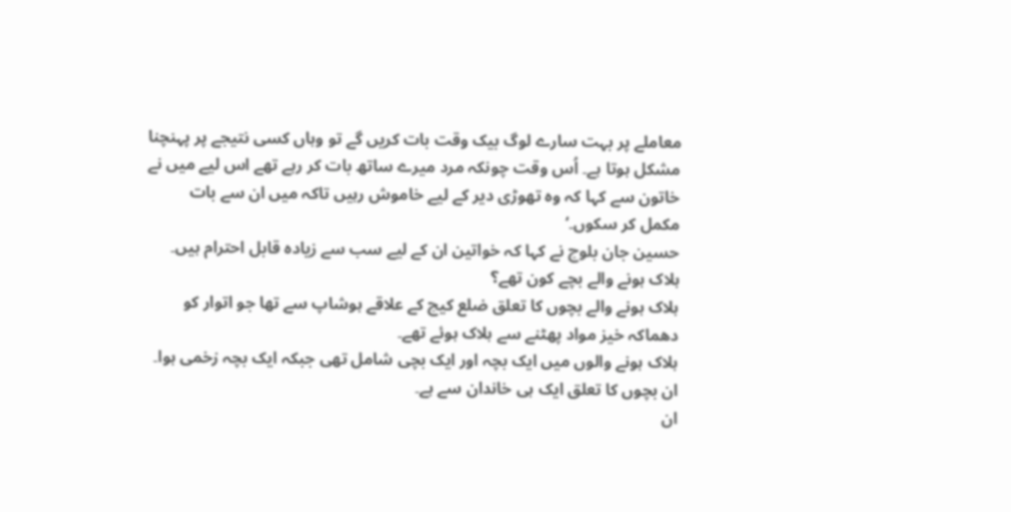معاملے پر بہت سارے لوگ بیک وقت بات کریں گے تو وہاں کسی نتیجے پر پہنچنا مشکل ہوتا ہے۔ اُس وقت چونکہ مرد میرے ساتھ بات کر رہے تھے اس لیے میں نے خاتون سے کہا کہ وہ تھوڑی دیر کے لیے خاموش رہیں تاکہ میں ان سے بات مکمل کر سکوں۔‘
حسین جان بلوچ نے کہا کہ خواتین ان کے لیے سب سے زیادہ قابل احترام ہیں۔
ہلاک ہونے والے بچے کون تھے؟
ہلاک ہونے والے بچوں کا تعلق ضلع کیچ کے علاقے ہوشاپ سے تھا جو اتوار کو دھماکہ خیز مواد پھٹنے سے ہلاک ہوئے تھے۔
ہلاک ہونے والوں میں ایک بچہ اور ایک بچی شامل تھی جبکہ ایک بچہ زخمی ہوا۔ ان بچوں کا تعلق ایک ہی خاندان سے ہے۔
ان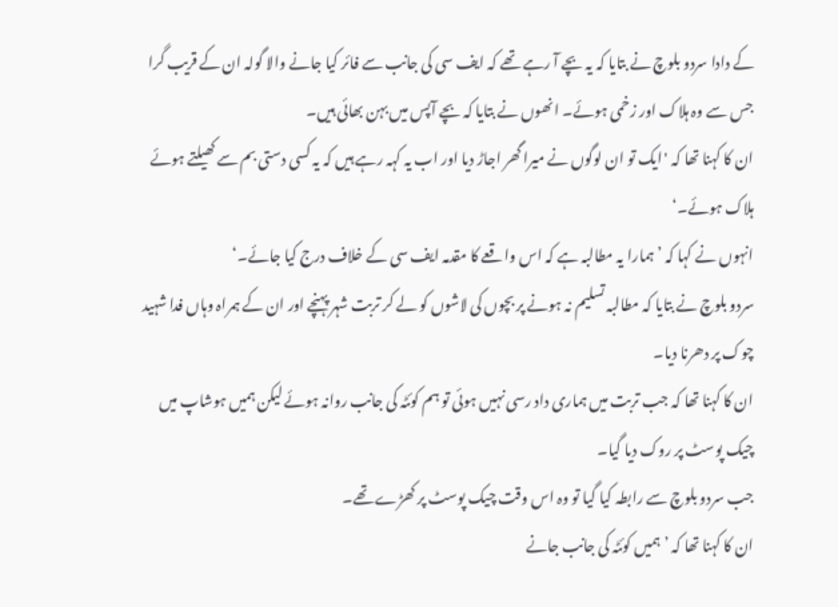کے دادا سردو بلوچ نے بتایا کہ یہ بچے آ رہے تھے کہ ایف سی کی جانب سے فائر کیا جانے والا گولہ ان کے قریب گرا جس سے وہ ہلاک اور زخمی ہوئے۔ انھوں نے بتایا کہ بچے آپس میں بہن بھائی ہیں۔
ان کا کہنا تھا کہ 'ایک تو ان لوگوں نے میرا گھر اجاڑ دیا اور اب یہ کہہ رہے ہیں کہ یہ کسی دستی بم سے کھیلتے ہوئے ہلاک ہوئے۔‘
انہوں نے کہا کہ ’ہمارا یہ مطالبہ ہے کہ اس واقعے کا مقدمہ ایف سی کے خلاف درج کیا جائے۔‘
سردو بلوچ نے بتایا کہ مطالبہ تسلیم نہ ہونے پر بچوں کی لاشوں کو لے کر تربت شہر پہنچے اور ان کے ہمراہ وہاں فدا شہید چوک پر دھرنا دیا۔
ان کا کہنا تھا کہ جب تربت میں ہماری داد رسی نہیں ہوئی تو ہم کوئٹہ کی جانب روانہ ہوئے لیکن ہمیں ہوشاپ میں چیک پوسٹ پر روک دیا گیا۔
جب سردو بلوچ سے رابطہ کیا گیا تو وہ اس وقت چیک پوسٹ پر کھڑے تھے۔
ان کا کہنا تھا کہ ’ہمیں کوئٹہ کی جانب جانے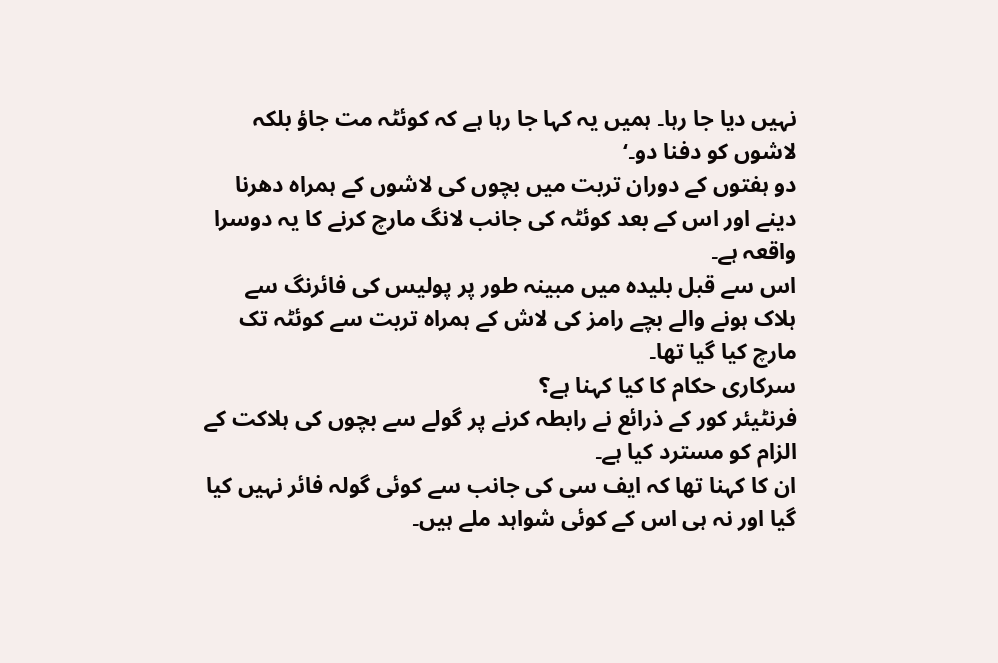نہیں دیا جا رہا۔ ہمیں یہ کہا جا رہا ہے کہ کوئٹہ مت جاؤ بلکہ لاشوں کو دفنا دو۔‘
دو ہفتوں کے دوران تربت میں بچوں کی لاشوں کے ہمراہ دھرنا دینے اور اس کے بعد کوئٹہ کی جانب لانگ مارچ کرنے کا یہ دوسرا واقعہ ہے۔
اس سے قبل بلیدہ میں مبینہ طور پر پولیس کی فائرنگ سے ہلاک ہونے والے بچے رامز کی لاش کے ہمراہ تربت سے کوئٹہ تک مارچ کیا گیا تھا۔
سرکاری حکام کا کیا کہنا ہے؟
فرنٹیئر کور کے ذرائع نے رابطہ کرنے پر گولے سے بچوں کی ہلاکت کے الزام کو مسترد کیا ہے۔
ان کا کہنا تھا کہ ایف سی کی جانب سے کوئی گولہ فائر نہیں کیا گیا اور نہ ہی اس کے کوئی شواہد ملے ہیں۔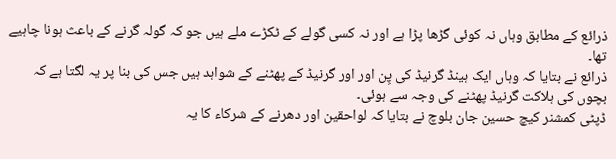ذرائع کے مطابق وہاں نہ کوئی گڑھا پڑا ہے اور نہ کسی گولے کے ٹکڑے ملے ہیں جو کہ گولہ گرنے کے باعث ہونا چاہیے تھا۔
ذرائع نے بتایا کہ وہاں ایک ہینڈ گرنیڈ کی پِن اور اور گرنیڈ کے پھٹنے کے شواہد ہیں جس کی بنا پر یہ لگتا ہے کہ بچوں کی ہلاکت گرنیڈ پھٹنے کی وجہ سے ہوئی۔
ڈپٹی کمشنر کیچ حسین جان بلوچ نے بتایا کہ لواحقین اور دھرنے کے شرکاء کا یہ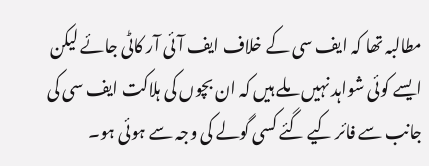مطالبہ تھا کہ ایف سی کے خلاف ایف آئی آر کاٹی جائے لیکن ایسے کوئی شواہد نہیں ملے ہیں کہ ان بچوں کی ہلاکت ایف سی کی جانب سے فائر کیے گئے کسی گولے کی وجہ سے ہوئی ہو۔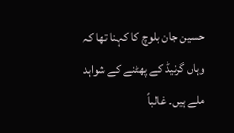حسین جان بلوچ کا کہنا تھا کہ وہاں گرنیڈ کے پھٹنے کے شواہد ملے ہیں۔ غالباً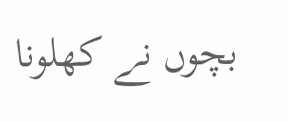بچوں نے کھلونا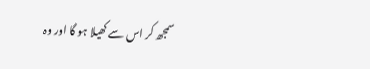سمجھ کر اس سے کھیلا ہو گا اور وہ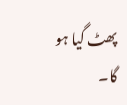پھٹ گیا ہو گا۔